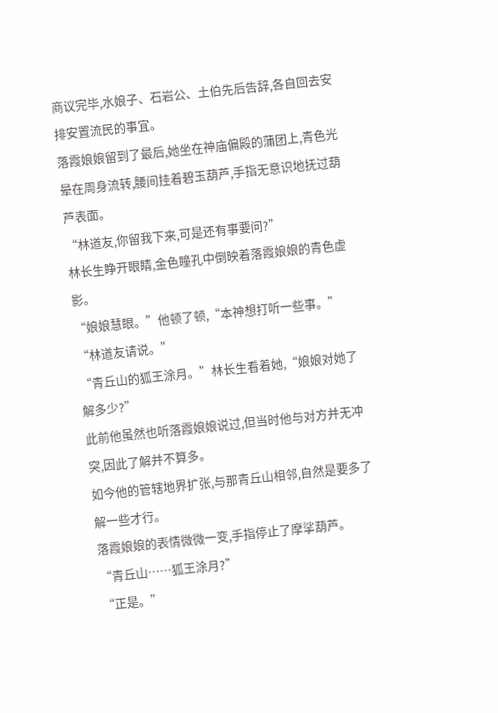商议完毕,水娘子、石岩公、土伯先后告辞,各自回去安排安置流民的事宜。
落霞娘娘留到了最后,她坐在神庙偏殿的蒲团上,青色光晕在周身流转,腰间挂着碧玉葫芦,手指无意识地抚过葫芦表面。
“林道友,你留我下来,可是还有事要问?”
林长生睁开眼睛,金色瞳孔中倒映着落霞娘娘的青色虚影。
“娘娘慧眼。”他顿了顿,“本神想打听一些事。”
“林道友请说。”
“青丘山的狐王涂月。”林长生看着她,“娘娘对她了解多少?”
此前他虽然也听落霞娘娘说过,但当时他与对方并无冲突,因此了解并不算多。
如今他的管辖地界扩张,与那青丘山相邻,自然是要多了解一些才行。
落霞娘娘的表情微微一变,手指停止了摩挲葫芦。
“青丘山……狐王涂月?”
“正是。”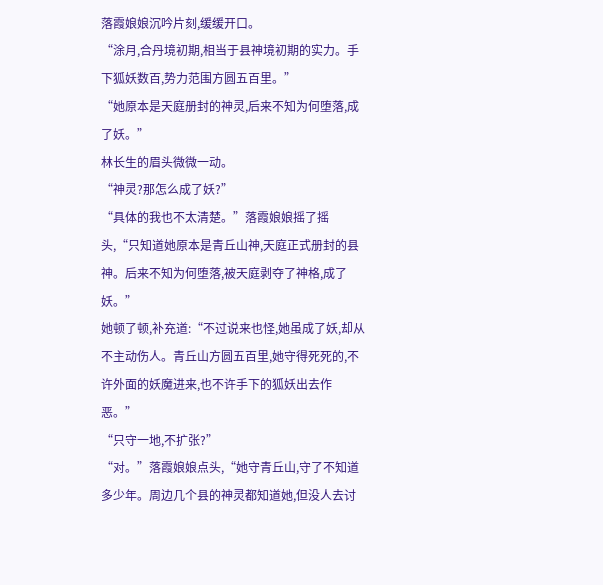落霞娘娘沉吟片刻,缓缓开口。
“涂月,合丹境初期,相当于县神境初期的实力。手下狐妖数百,势力范围方圆五百里。”
“她原本是天庭册封的神灵,后来不知为何堕落,成了妖。”
林长生的眉头微微一动。
“神灵?那怎么成了妖?”
“具体的我也不太清楚。”落霞娘娘摇了摇头,“只知道她原本是青丘山神,天庭正式册封的县神。后来不知为何堕落,被天庭剥夺了神格,成了妖。”
她顿了顿,补充道:“不过说来也怪,她虽成了妖,却从不主动伤人。青丘山方圆五百里,她守得死死的,不许外面的妖魔进来,也不许手下的狐妖出去作恶。”
“只守一地,不扩张?”
“对。”落霞娘娘点头,“她守青丘山,守了不知道多少年。周边几个县的神灵都知道她,但没人去讨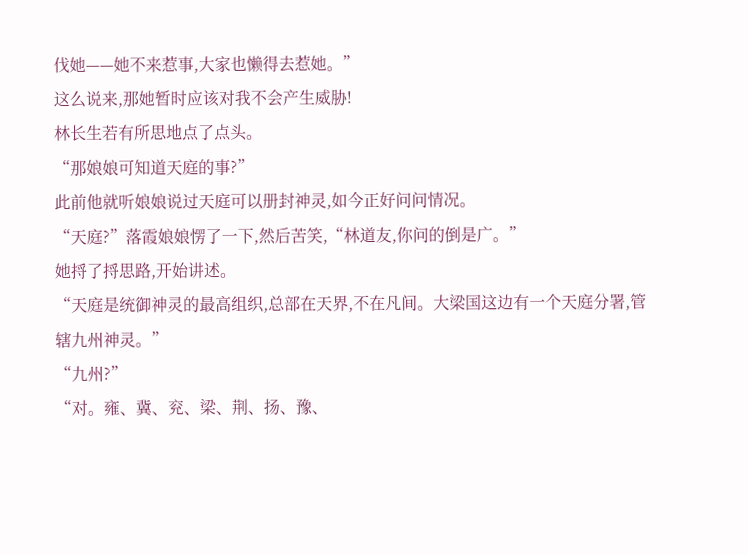伐她——她不来惹事,大家也懒得去惹她。”
这么说来,那她暂时应该对我不会产生威胁!
林长生若有所思地点了点头。
“那娘娘可知道天庭的事?”
此前他就听娘娘说过天庭可以册封神灵,如今正好问问情况。
“天庭?”落霞娘娘愣了一下,然后苦笑,“林道友,你问的倒是广。”
她捋了捋思路,开始讲述。
“天庭是统御神灵的最高组织,总部在天界,不在凡间。大梁国这边有一个天庭分署,管辖九州神灵。”
“九州?”
“对。雍、冀、兖、梁、荆、扬、豫、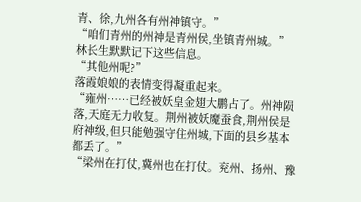青、徐,九州各有州神镇守。”
“咱们青州的州神是青州侯,坐镇青州城。”
林长生默默记下这些信息。
“其他州呢?”
落霞娘娘的表情变得凝重起来。
“雍州……已经被妖皇金翅大鹏占了。州神陨落,天庭无力收复。荆州被妖魔蚕食,荆州侯是府神级,但只能勉强守住州城,下面的县乡基本都丢了。”
“梁州在打仗,冀州也在打仗。兖州、扬州、豫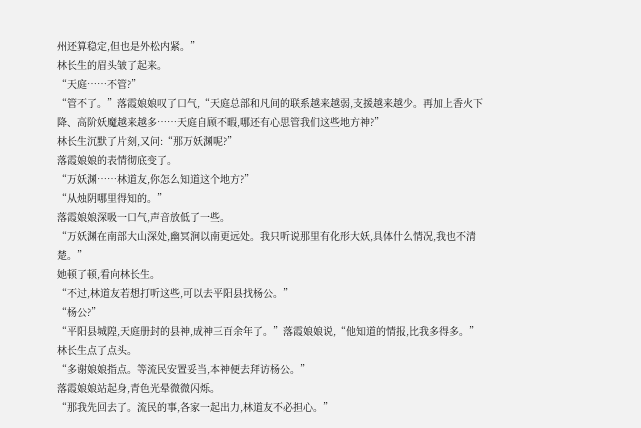州还算稳定,但也是外松内紧。”
林长生的眉头皱了起来。
“天庭……不管?”
“管不了。”落霞娘娘叹了口气,“天庭总部和凡间的联系越来越弱,支援越来越少。再加上香火下降、高阶妖魔越来越多……天庭自顾不暇,哪还有心思管我们这些地方神?”
林长生沉默了片刻,又问:“那万妖渊呢?”
落霞娘娘的表情彻底变了。
“万妖渊……林道友,你怎么知道这个地方?”
“从烛阴哪里得知的。”
落霞娘娘深吸一口气,声音放低了一些。
“万妖渊在南部大山深处,幽冥涧以南更远处。我只听说那里有化形大妖,具体什么情况,我也不清楚。”
她顿了顿,看向林长生。
“不过,林道友若想打听这些,可以去平阳县找杨公。”
“杨公?”
“平阳县城隍,天庭册封的县神,成神三百余年了。”落霞娘娘说,“他知道的情报,比我多得多。”
林长生点了点头。
“多谢娘娘指点。等流民安置妥当,本神便去拜访杨公。”
落霞娘娘站起身,青色光晕微微闪烁。
“那我先回去了。流民的事,各家一起出力,林道友不必担心。”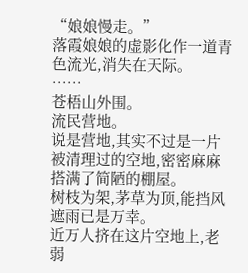“娘娘慢走。”
落霞娘娘的虚影化作一道青色流光,消失在天际。
……
苍梧山外围。
流民营地。
说是营地,其实不过是一片被清理过的空地,密密麻麻搭满了简陋的棚屋。
树枝为架,茅草为顶,能挡风遮雨已是万幸。
近万人挤在这片空地上,老弱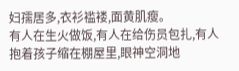妇孺居多,衣衫褴褛,面黄肌瘦。
有人在生火做饭,有人在给伤员包扎,有人抱着孩子缩在棚屋里,眼神空洞地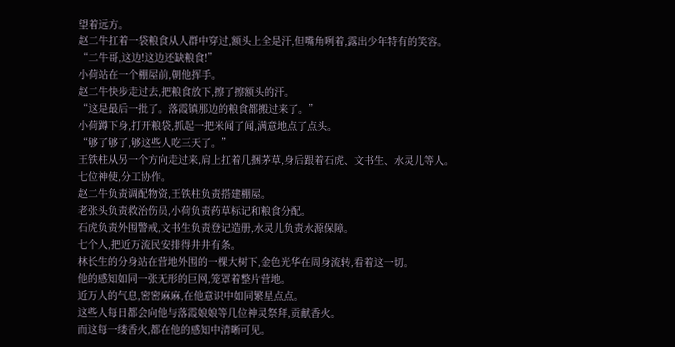望着远方。
赵二牛扛着一袋粮食从人群中穿过,额头上全是汗,但嘴角咧着,露出少年特有的笑容。
“二牛哥,这边!这边还缺粮食!”
小荷站在一个棚屋前,朝他挥手。
赵二牛快步走过去,把粮食放下,擦了擦额头的汗。
“这是最后一批了。落霞镇那边的粮食都搬过来了。”
小荷蹲下身,打开粮袋,抓起一把米闻了闻,满意地点了点头。
“够了够了,够这些人吃三天了。”
王铁柱从另一个方向走过来,肩上扛着几捆茅草,身后跟着石虎、文书生、水灵儿等人。
七位神使,分工协作。
赵二牛负责调配物资,王铁柱负责搭建棚屋。
老张头负责救治伤员,小荷负责药草标记和粮食分配。
石虎负责外围警戒,文书生负责登记造册,水灵儿负责水源保障。
七个人,把近万流民安排得井井有条。
林长生的分身站在营地外围的一棵大树下,金色光华在周身流转,看着这一切。
他的感知如同一张无形的巨网,笼罩着整片营地。
近万人的气息,密密麻麻,在他意识中如同繁星点点。
这些人每日都会向他与落霞娘娘等几位神灵祭拜,贡献香火。
而这每一缕香火,都在他的感知中清晰可见。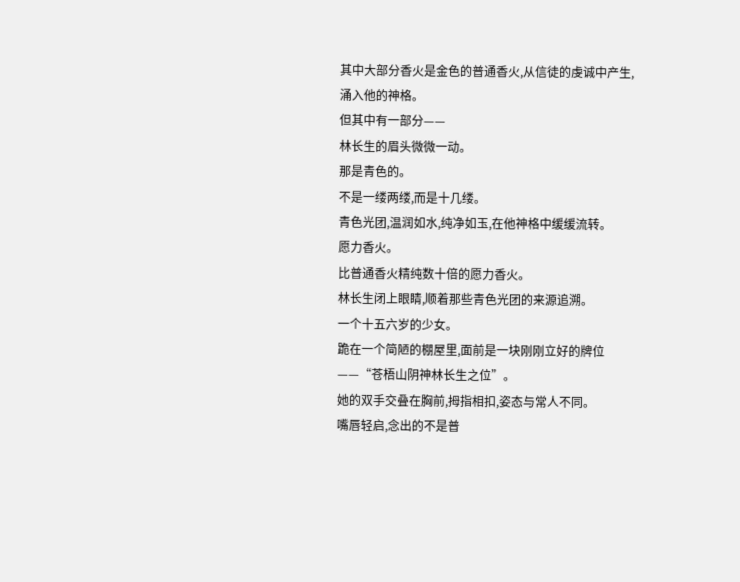其中大部分香火是金色的普通香火,从信徒的虔诚中产生,涌入他的神格。
但其中有一部分——
林长生的眉头微微一动。
那是青色的。
不是一缕两缕,而是十几缕。
青色光团,温润如水,纯净如玉,在他神格中缓缓流转。
愿力香火。
比普通香火精纯数十倍的愿力香火。
林长生闭上眼睛,顺着那些青色光团的来源追溯。
一个十五六岁的少女。
跪在一个简陋的棚屋里,面前是一块刚刚立好的牌位——“苍梧山阴神林长生之位”。
她的双手交叠在胸前,拇指相扣,姿态与常人不同。
嘴唇轻启,念出的不是普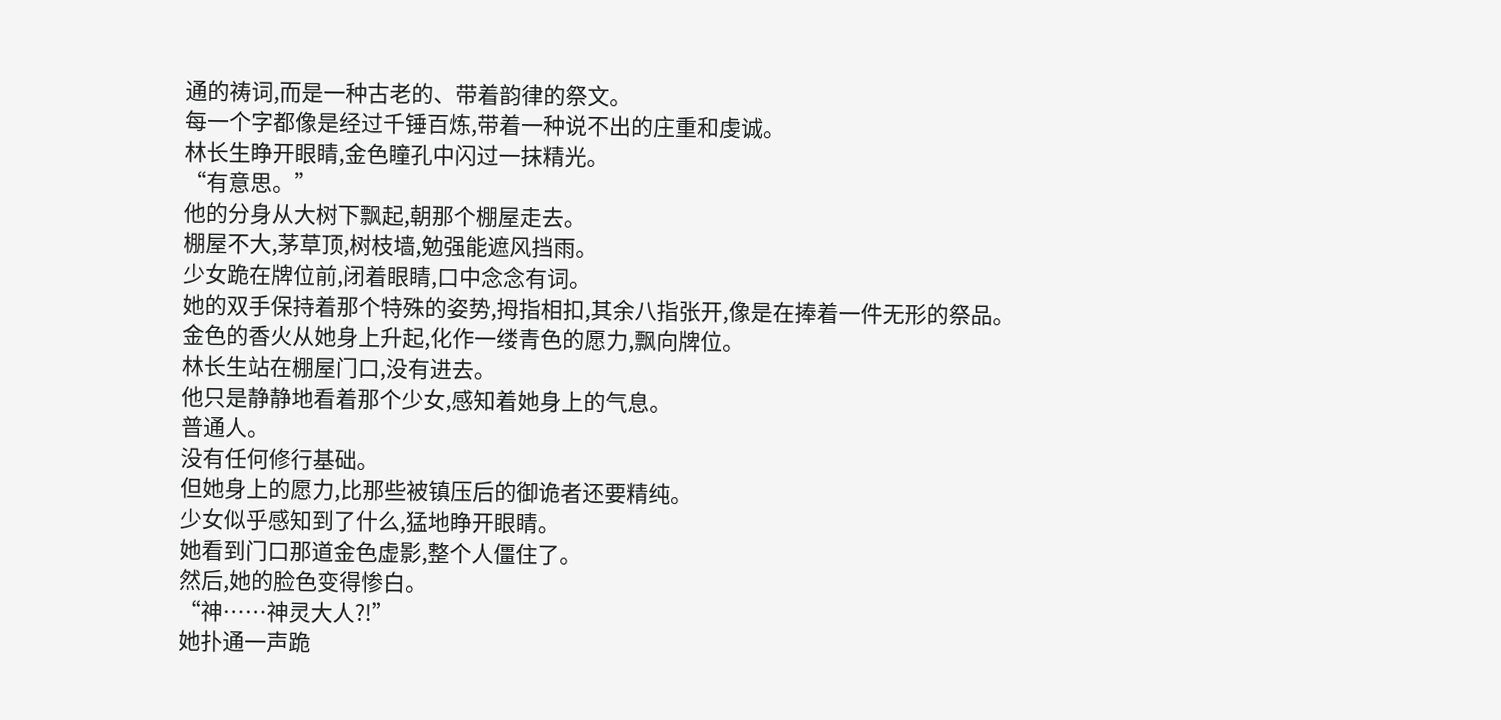通的祷词,而是一种古老的、带着韵律的祭文。
每一个字都像是经过千锤百炼,带着一种说不出的庄重和虔诚。
林长生睁开眼睛,金色瞳孔中闪过一抹精光。
“有意思。”
他的分身从大树下飘起,朝那个棚屋走去。
棚屋不大,茅草顶,树枝墙,勉强能遮风挡雨。
少女跪在牌位前,闭着眼睛,口中念念有词。
她的双手保持着那个特殊的姿势,拇指相扣,其余八指张开,像是在捧着一件无形的祭品。
金色的香火从她身上升起,化作一缕青色的愿力,飘向牌位。
林长生站在棚屋门口,没有进去。
他只是静静地看着那个少女,感知着她身上的气息。
普通人。
没有任何修行基础。
但她身上的愿力,比那些被镇压后的御诡者还要精纯。
少女似乎感知到了什么,猛地睁开眼睛。
她看到门口那道金色虚影,整个人僵住了。
然后,她的脸色变得惨白。
“神……神灵大人?!”
她扑通一声跪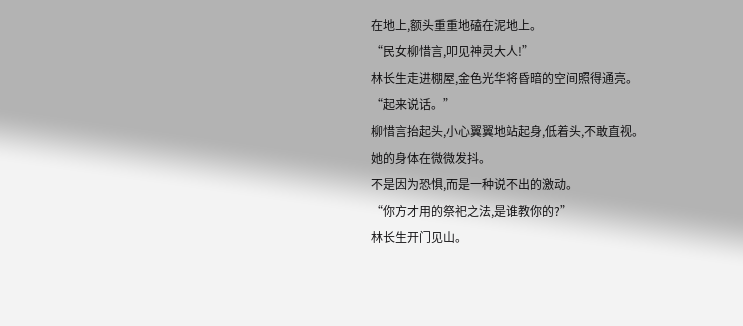在地上,额头重重地磕在泥地上。
“民女柳惜言,叩见神灵大人!”
林长生走进棚屋,金色光华将昏暗的空间照得通亮。
“起来说话。”
柳惜言抬起头,小心翼翼地站起身,低着头,不敢直视。
她的身体在微微发抖。
不是因为恐惧,而是一种说不出的激动。
“你方才用的祭祀之法,是谁教你的?”
林长生开门见山。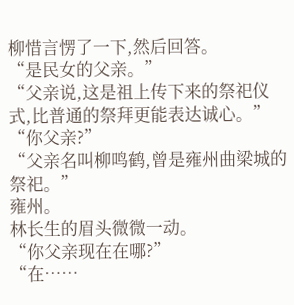柳惜言愣了一下,然后回答。
“是民女的父亲。”
“父亲说,这是祖上传下来的祭祀仪式,比普通的祭拜更能表达诚心。”
“你父亲?”
“父亲名叫柳鸣鹤,曾是雍州曲梁城的祭祀。”
雍州。
林长生的眉头微微一动。
“你父亲现在在哪?”
“在……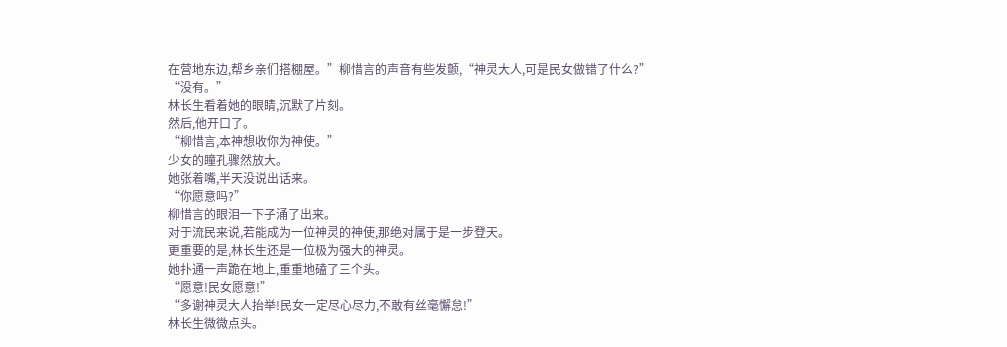在营地东边,帮乡亲们搭棚屋。”柳惜言的声音有些发颤,“神灵大人,可是民女做错了什么?”
“没有。”
林长生看着她的眼睛,沉默了片刻。
然后,他开口了。
“柳惜言,本神想收你为神使。”
少女的瞳孔骤然放大。
她张着嘴,半天没说出话来。
“你愿意吗?”
柳惜言的眼泪一下子涌了出来。
对于流民来说,若能成为一位神灵的神使,那绝对属于是一步登天。
更重要的是,林长生还是一位极为强大的神灵。
她扑通一声跪在地上,重重地磕了三个头。
“愿意!民女愿意!”
“多谢神灵大人抬举!民女一定尽心尽力,不敢有丝毫懈怠!”
林长生微微点头。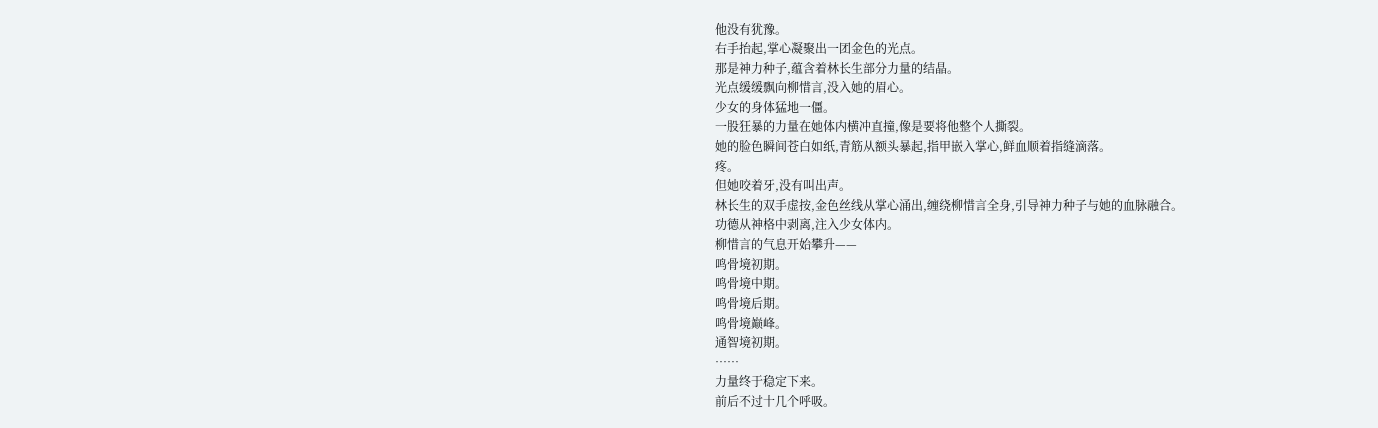他没有犹豫。
右手抬起,掌心凝聚出一团金色的光点。
那是神力种子,蕴含着林长生部分力量的结晶。
光点缓缓飘向柳惜言,没入她的眉心。
少女的身体猛地一僵。
一股狂暴的力量在她体内横冲直撞,像是要将他整个人撕裂。
她的脸色瞬间苍白如纸,青筋从额头暴起,指甲嵌入掌心,鲜血顺着指缝滴落。
疼。
但她咬着牙,没有叫出声。
林长生的双手虚按,金色丝线从掌心涌出,缠绕柳惜言全身,引导神力种子与她的血脉融合。
功德从神格中剥离,注入少女体内。
柳惜言的气息开始攀升——
鸣骨境初期。
鸣骨境中期。
鸣骨境后期。
鸣骨境巅峰。
通智境初期。
……
力量终于稳定下来。
前后不过十几个呼吸。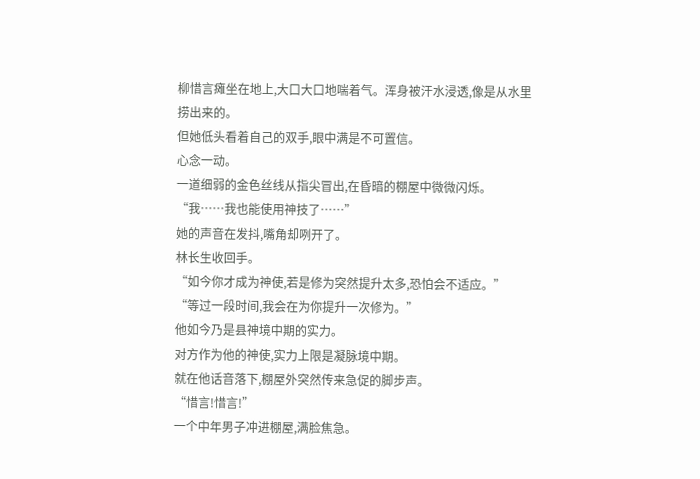柳惜言瘫坐在地上,大口大口地喘着气。浑身被汗水浸透,像是从水里捞出来的。
但她低头看着自己的双手,眼中满是不可置信。
心念一动。
一道细弱的金色丝线从指尖冒出,在昏暗的棚屋中微微闪烁。
“我……我也能使用神技了……”
她的声音在发抖,嘴角却咧开了。
林长生收回手。
“如今你才成为神使,若是修为突然提升太多,恐怕会不适应。”
“等过一段时间,我会在为你提升一次修为。”
他如今乃是县神境中期的实力。
对方作为他的神使,实力上限是凝脉境中期。
就在他话音落下,棚屋外突然传来急促的脚步声。
“惜言!惜言!”
一个中年男子冲进棚屋,满脸焦急。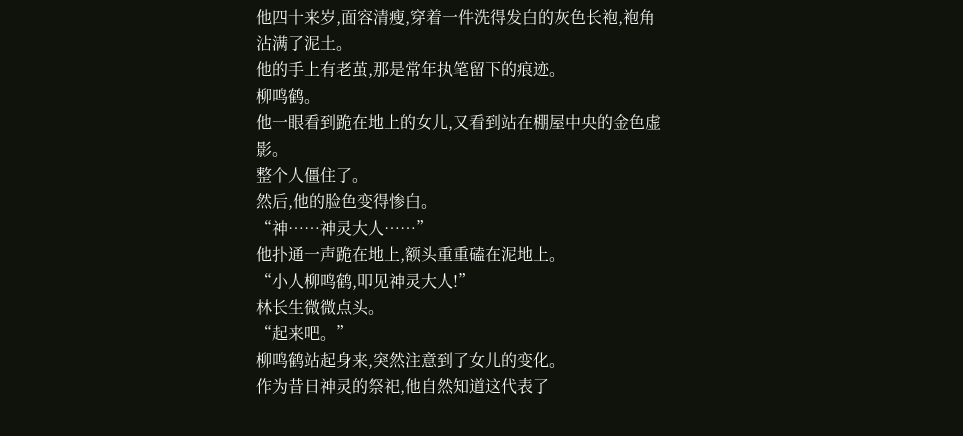他四十来岁,面容清瘦,穿着一件洗得发白的灰色长袍,袍角沾满了泥土。
他的手上有老茧,那是常年执笔留下的痕迹。
柳鸣鹤。
他一眼看到跪在地上的女儿,又看到站在棚屋中央的金色虚影。
整个人僵住了。
然后,他的脸色变得惨白。
“神……神灵大人……”
他扑通一声跪在地上,额头重重磕在泥地上。
“小人柳鸣鹤,叩见神灵大人!”
林长生微微点头。
“起来吧。”
柳鸣鹤站起身来,突然注意到了女儿的变化。
作为昔日神灵的祭祀,他自然知道这代表了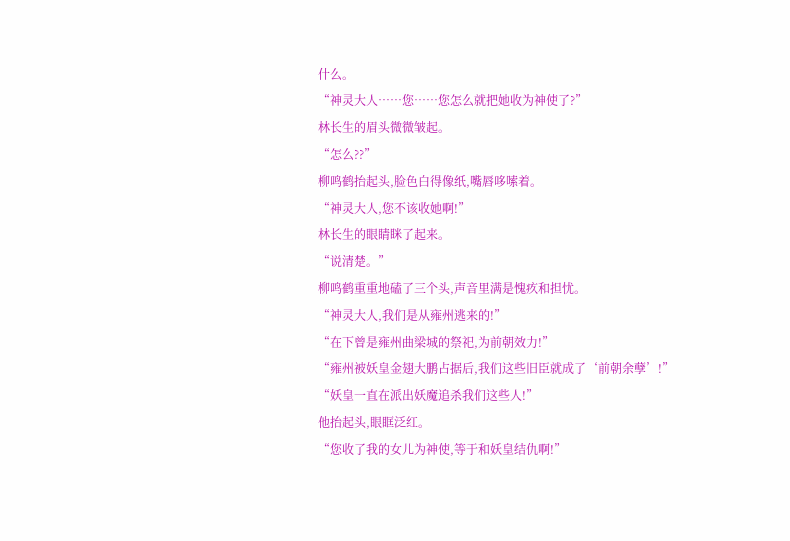什么。
“神灵大人……您……您怎么就把她收为神使了?”
林长生的眉头微微皱起。
“怎么??”
柳鸣鹤抬起头,脸色白得像纸,嘴唇哆嗦着。
“神灵大人,您不该收她啊!”
林长生的眼睛眯了起来。
“说清楚。”
柳鸣鹤重重地磕了三个头,声音里满是愧疚和担忧。
“神灵大人,我们是从雍州逃来的!”
“在下曾是雍州曲梁城的祭祀,为前朝效力!”
“雍州被妖皇金翅大鹏占据后,我们这些旧臣就成了‘前朝余孽’!”
“妖皇一直在派出妖魔追杀我们这些人!”
他抬起头,眼眶泛红。
“您收了我的女儿为神使,等于和妖皇结仇啊!”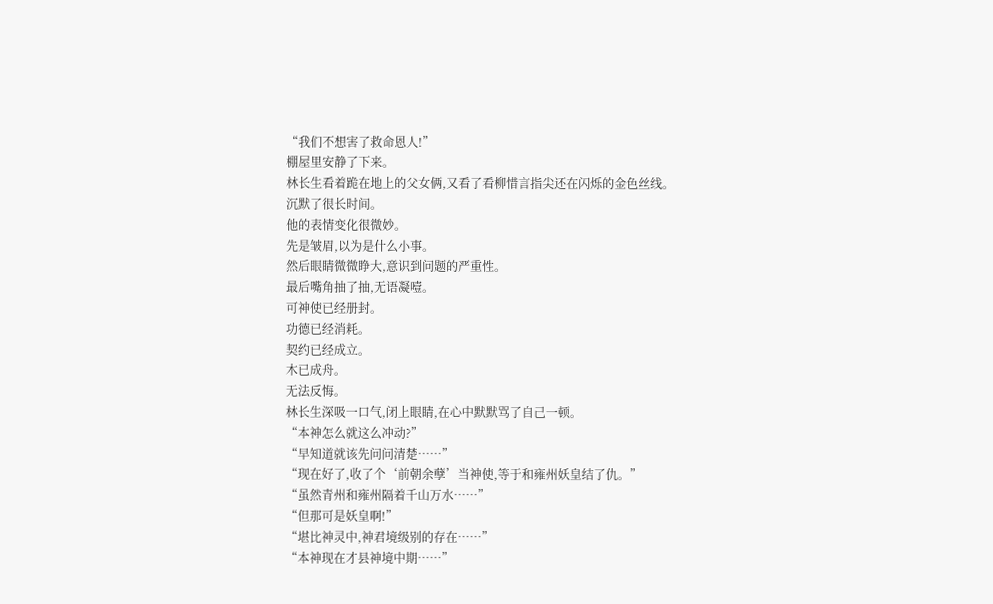“我们不想害了救命恩人!”
棚屋里安静了下来。
林长生看着跪在地上的父女俩,又看了看柳惜言指尖还在闪烁的金色丝线。
沉默了很长时间。
他的表情变化很微妙。
先是皱眉,以为是什么小事。
然后眼睛微微睁大,意识到问题的严重性。
最后嘴角抽了抽,无语凝噎。
可神使已经册封。
功德已经消耗。
契约已经成立。
木已成舟。
无法反悔。
林长生深吸一口气,闭上眼睛,在心中默默骂了自己一顿。
“本神怎么就这么冲动?”
“早知道就该先问问清楚……”
“现在好了,收了个‘前朝余孽’当神使,等于和雍州妖皇结了仇。”
“虽然青州和雍州隔着千山万水……”
“但那可是妖皇啊!”
“堪比神灵中,神君境级别的存在……”
“本神现在才县神境中期……”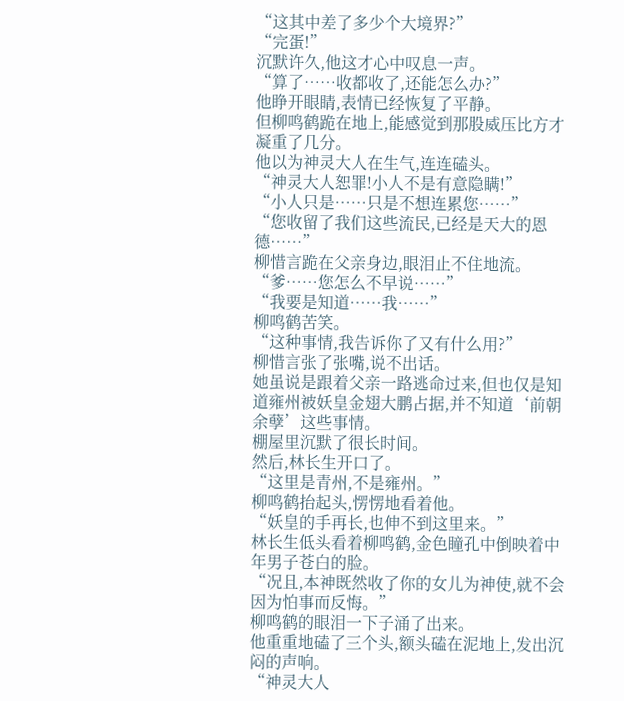“这其中差了多少个大境界?”
“完蛋!”
沉默许久,他这才心中叹息一声。
“算了……收都收了,还能怎么办?”
他睁开眼睛,表情已经恢复了平静。
但柳鸣鹤跪在地上,能感觉到那股威压比方才凝重了几分。
他以为神灵大人在生气,连连磕头。
“神灵大人恕罪!小人不是有意隐瞒!”
“小人只是……只是不想连累您……”
“您收留了我们这些流民,已经是天大的恩德……”
柳惜言跪在父亲身边,眼泪止不住地流。
“爹……您怎么不早说……”
“我要是知道……我……”
柳鸣鹤苦笑。
“这种事情,我告诉你了又有什么用?”
柳惜言张了张嘴,说不出话。
她虽说是跟着父亲一路逃命过来,但也仅是知道雍州被妖皇金翅大鹏占据,并不知道‘前朝余孽’这些事情。
棚屋里沉默了很长时间。
然后,林长生开口了。
“这里是青州,不是雍州。”
柳鸣鹤抬起头,愣愣地看着他。
“妖皇的手再长,也伸不到这里来。”
林长生低头看着柳鸣鹤,金色瞳孔中倒映着中年男子苍白的脸。
“况且,本神既然收了你的女儿为神使,就不会因为怕事而反悔。”
柳鸣鹤的眼泪一下子涌了出来。
他重重地磕了三个头,额头磕在泥地上,发出沉闷的声响。
“神灵大人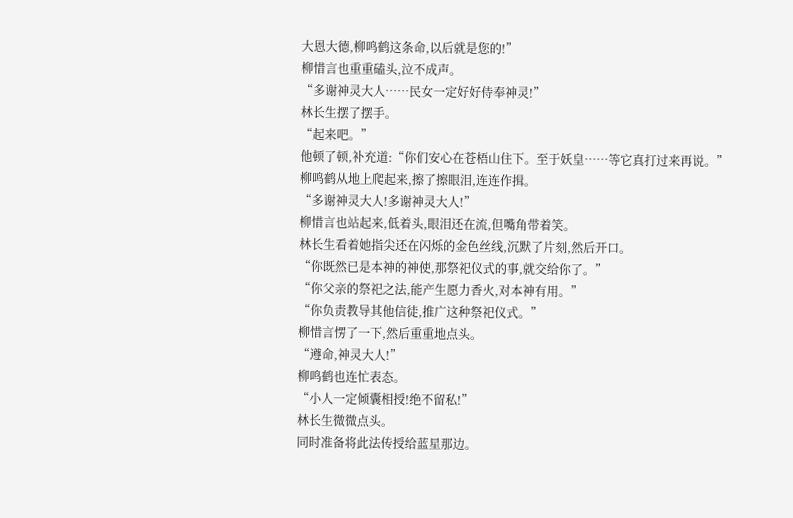大恩大德,柳鸣鹤这条命,以后就是您的!”
柳惜言也重重磕头,泣不成声。
“多谢神灵大人……民女一定好好侍奉神灵!”
林长生摆了摆手。
“起来吧。”
他顿了顿,补充道:“你们安心在苍梧山住下。至于妖皇……等它真打过来再说。”
柳鸣鹤从地上爬起来,擦了擦眼泪,连连作揖。
“多谢神灵大人!多谢神灵大人!”
柳惜言也站起来,低着头,眼泪还在流,但嘴角带着笑。
林长生看着她指尖还在闪烁的金色丝线,沉默了片刻,然后开口。
“你既然已是本神的神使,那祭祀仪式的事,就交给你了。”
“你父亲的祭祀之法,能产生愿力香火,对本神有用。”
“你负责教导其他信徒,推广这种祭祀仪式。”
柳惜言愣了一下,然后重重地点头。
“遵命,神灵大人!”
柳鸣鹤也连忙表态。
“小人一定倾囊相授!绝不留私!”
林长生微微点头。
同时准备将此法传授给蓝星那边。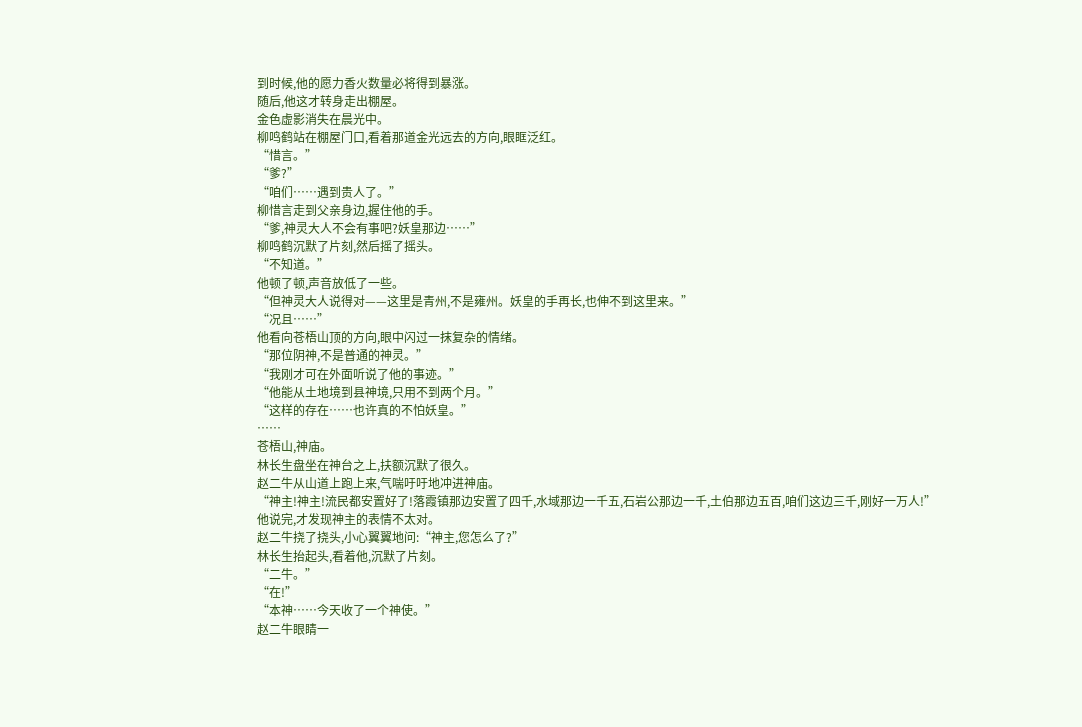到时候,他的愿力香火数量必将得到暴涨。
随后,他这才转身走出棚屋。
金色虚影消失在晨光中。
柳鸣鹤站在棚屋门口,看着那道金光远去的方向,眼眶泛红。
“惜言。”
“爹?”
“咱们……遇到贵人了。”
柳惜言走到父亲身边,握住他的手。
“爹,神灵大人不会有事吧?妖皇那边……”
柳鸣鹤沉默了片刻,然后摇了摇头。
“不知道。”
他顿了顿,声音放低了一些。
“但神灵大人说得对——这里是青州,不是雍州。妖皇的手再长,也伸不到这里来。”
“况且……”
他看向苍梧山顶的方向,眼中闪过一抹复杂的情绪。
“那位阴神,不是普通的神灵。”
“我刚才可在外面听说了他的事迹。”
“他能从土地境到县神境,只用不到两个月。”
“这样的存在……也许真的不怕妖皇。”
……
苍梧山,神庙。
林长生盘坐在神台之上,扶额沉默了很久。
赵二牛从山道上跑上来,气喘吁吁地冲进神庙。
“神主!神主!流民都安置好了!落霞镇那边安置了四千,水域那边一千五,石岩公那边一千,土伯那边五百,咱们这边三千,刚好一万人!”
他说完,才发现神主的表情不太对。
赵二牛挠了挠头,小心翼翼地问:“神主,您怎么了?”
林长生抬起头,看着他,沉默了片刻。
“二牛。”
“在!”
“本神……今天收了一个神使。”
赵二牛眼睛一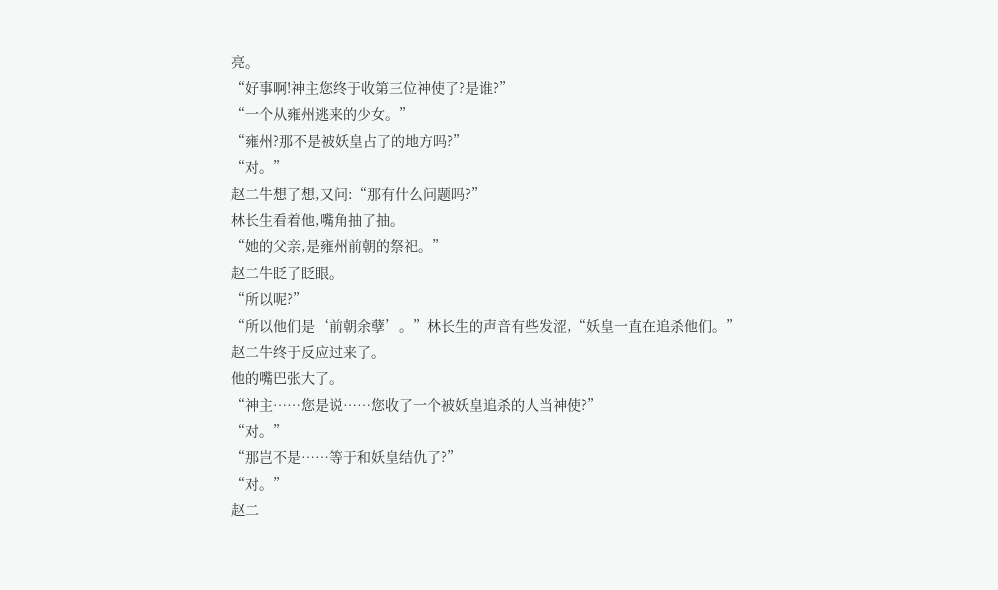亮。
“好事啊!神主您终于收第三位神使了?是谁?”
“一个从雍州逃来的少女。”
“雍州?那不是被妖皇占了的地方吗?”
“对。”
赵二牛想了想,又问:“那有什么问题吗?”
林长生看着他,嘴角抽了抽。
“她的父亲,是雍州前朝的祭祀。”
赵二牛眨了眨眼。
“所以呢?”
“所以他们是‘前朝余孽’。”林长生的声音有些发涩,“妖皇一直在追杀他们。”
赵二牛终于反应过来了。
他的嘴巴张大了。
“神主……您是说……您收了一个被妖皇追杀的人当神使?”
“对。”
“那岂不是……等于和妖皇结仇了?”
“对。”
赵二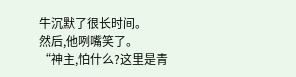牛沉默了很长时间。
然后,他咧嘴笑了。
“神主,怕什么?这里是青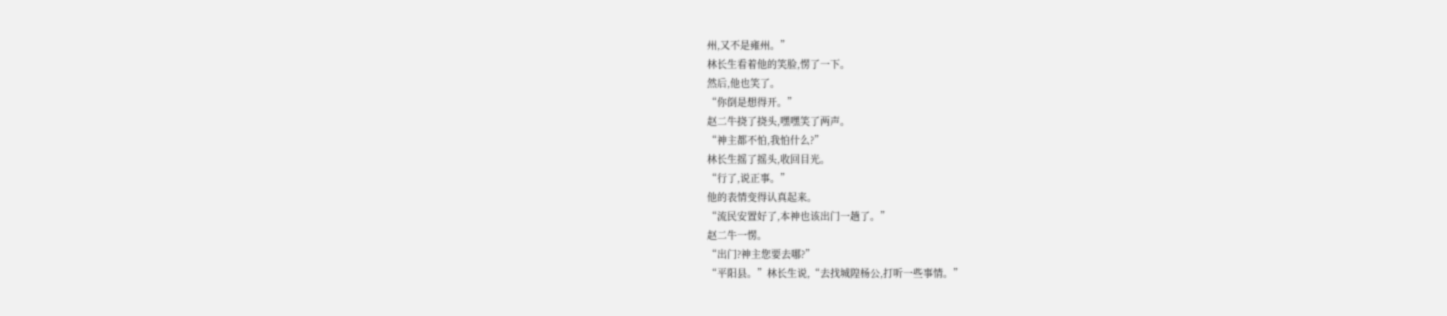州,又不是雍州。”
林长生看着他的笑脸,愣了一下。
然后,他也笑了。
“你倒是想得开。”
赵二牛挠了挠头,嘿嘿笑了两声。
“神主都不怕,我怕什么?”
林长生摇了摇头,收回目光。
“行了,说正事。”
他的表情变得认真起来。
“流民安置好了,本神也该出门一趟了。”
赵二牛一愣。
“出门?神主您要去哪?”
“平阳县。”林长生说,“去找城隍杨公,打听一些事情。”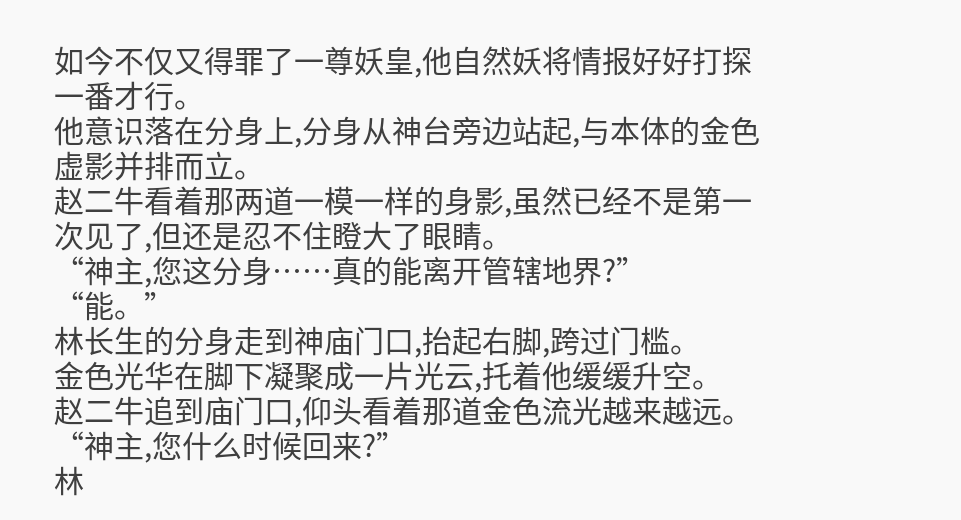如今不仅又得罪了一尊妖皇,他自然妖将情报好好打探一番才行。
他意识落在分身上,分身从神台旁边站起,与本体的金色虚影并排而立。
赵二牛看着那两道一模一样的身影,虽然已经不是第一次见了,但还是忍不住瞪大了眼睛。
“神主,您这分身……真的能离开管辖地界?”
“能。”
林长生的分身走到神庙门口,抬起右脚,跨过门槛。
金色光华在脚下凝聚成一片光云,托着他缓缓升空。
赵二牛追到庙门口,仰头看着那道金色流光越来越远。
“神主,您什么时候回来?”
林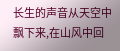长生的声音从天空中飘下来,在山风中回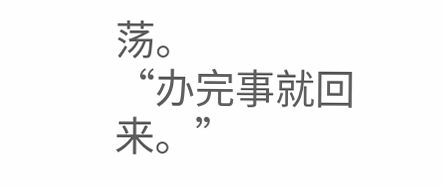荡。
“办完事就回来。”